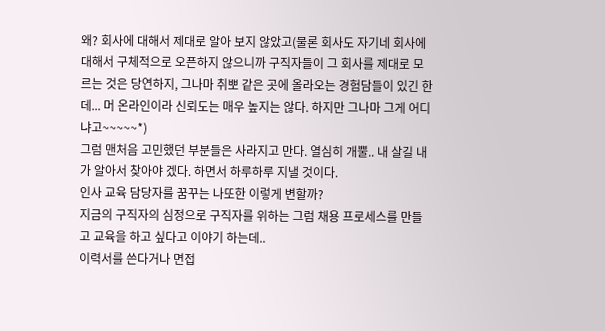왜? 회사에 대해서 제대로 알아 보지 않았고(물론 회사도 자기네 회사에 대해서 구체적으로 오픈하지 않으니까 구직자들이 그 회사를 제대로 모르는 것은 당연하지, 그나마 취뽀 같은 곳에 올라오는 경험담들이 있긴 한데... 머 온라인이라 신뢰도는 매우 높지는 않다. 하지만 그나마 그게 어디냐고~~~~~*)
그럼 맨처음 고민했던 부분들은 사라지고 만다. 열심히 개뿔.. 내 살길 내가 알아서 찾아야 겠다. 하면서 하루하루 지낼 것이다.
인사 교육 담당자를 꿈꾸는 나또한 이렇게 변할까?
지금의 구직자의 심정으로 구직자를 위하는 그럼 채용 프로세스를 만들고 교육을 하고 싶다고 이야기 하는데..
이력서를 쓴다거나 면접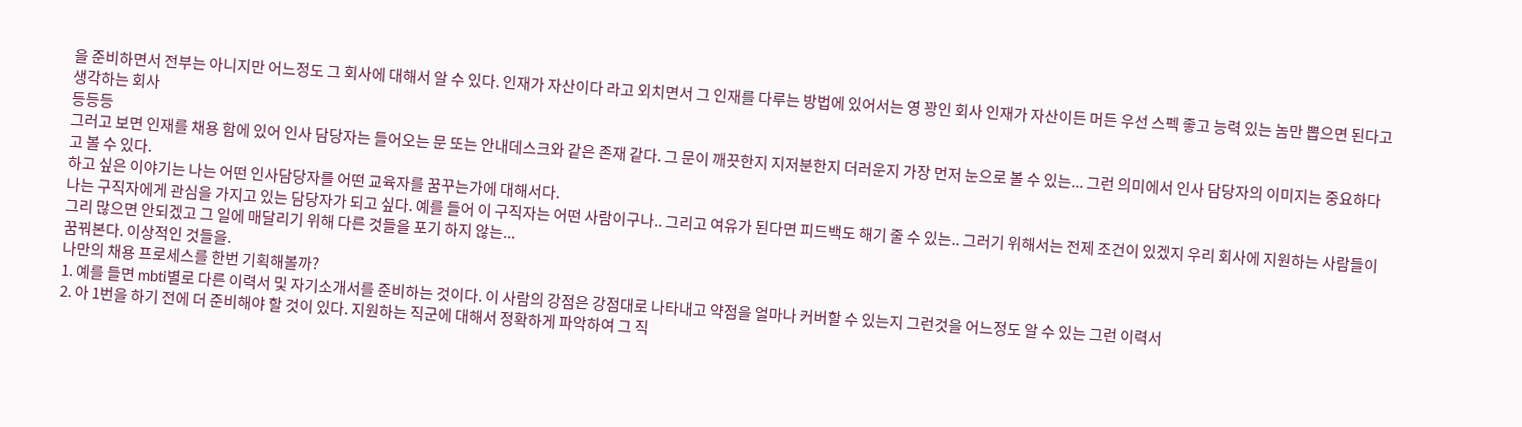을 준비하면서 전부는 아니지만 어느정도 그 회사에 대해서 알 수 있다. 인재가 자산이다 라고 외치면서 그 인재를 다루는 방법에 있어서는 영 꽝인 회사 인재가 자산이든 머든 우선 스펙 좋고 능력 있는 놈만 뽑으면 된다고 생각하는 회사
등등등
그러고 보면 인재를 채용 함에 있어 인사 담당자는 들어오는 문 또는 안내데스크와 같은 존재 같다. 그 문이 깨끗한지 지저분한지 더러운지 가장 먼저 눈으로 볼 수 있는... 그런 의미에서 인사 담당자의 이미지는 중요하다고 볼 수 있다.
하고 싶은 이야기는 나는 어떤 인사담당자를 어떤 교육자를 꿈꾸는가에 대해서다.
나는 구직자에게 관심을 가지고 있는 담당자가 되고 싶다. 예를 들어 이 구직자는 어떤 사람이구나.. 그리고 여유가 된다면 피드백도 해기 줄 수 있는.. 그러기 위해서는 전제 조건이 있겠지 우리 회사에 지원하는 사람들이 그리 많으면 안되겠고 그 일에 매달리기 위해 다른 것들을 포기 하지 않는...
꿈꿔본다. 이상적인 것들을.
나만의 채용 프로세스를 한번 기획해볼까?
1. 예를 들면 mbti별로 다른 이력서 및 자기소개서를 준비하는 것이다. 이 사람의 강점은 강점대로 나타내고 약점을 얼마나 커버할 수 있는지 그런것을 어느정도 알 수 있는 그런 이력서
2. 아 1번을 하기 전에 더 준비해야 할 것이 있다. 지원하는 직군에 대해서 정확하게 파악하여 그 직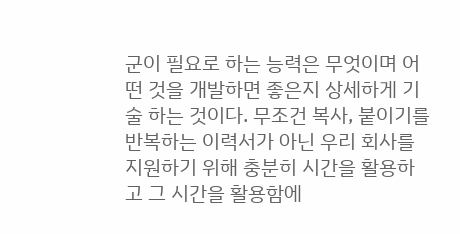군이 필요로 하는 능력은 무엇이며 어떤 것을 개발하면 좋은지 상세하게 기술 하는 것이다. 무조건 복사, 붙이기를 반복하는 이력서가 아닌 우리 회사를 지원하기 위해 충분히 시간을 활용하고 그 시간을 활용함에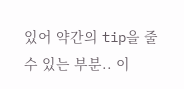있어 약간의 tip을 줄 수 있는 부분.. 이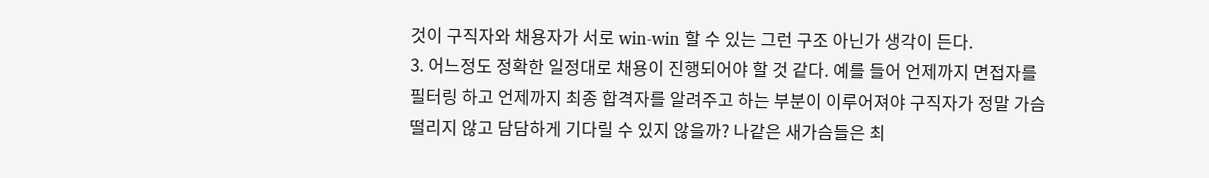것이 구직자와 채용자가 서로 win-win 할 수 있는 그런 구조 아닌가 생각이 든다.
3. 어느정도 정확한 일정대로 채용이 진행되어야 할 것 같다. 예를 들어 언제까지 면접자를 필터링 하고 언제까지 최종 합격자를 알려주고 하는 부분이 이루어져야 구직자가 정말 가슴 떨리지 않고 담담하게 기다릴 수 있지 않을까? 나같은 새가슴들은 최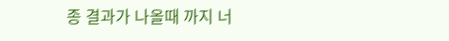종 결과가 나올때 까지 너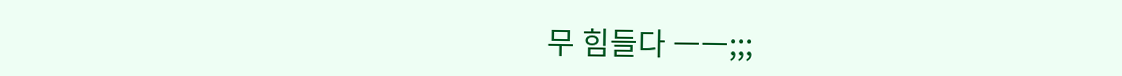무 힘들다 ㅡㅡ;;;